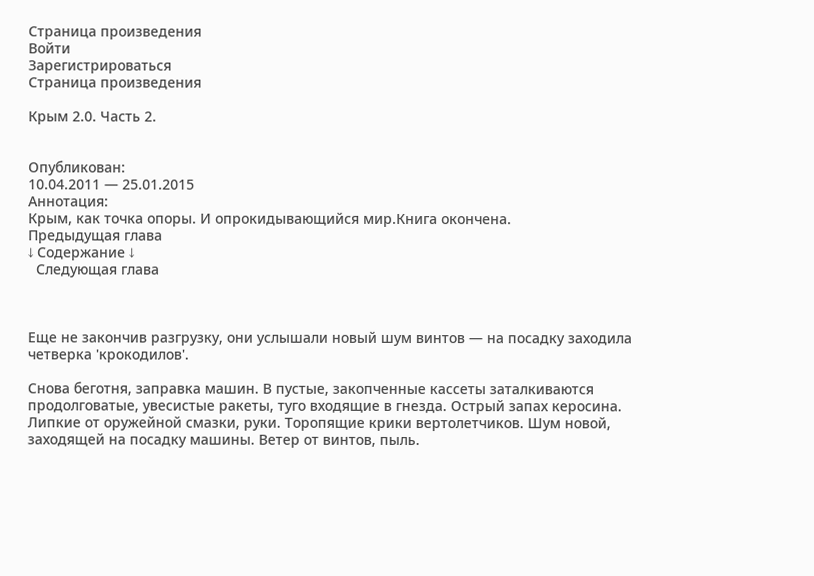Страница произведения
Войти
Зарегистрироваться
Страница произведения

Крым 2.0. Часть 2.


Опубликован:
10.04.2011 — 25.01.2015
Аннотация:
Крым, как точка опоры. И опрокидывающийся мир.Книга окончена.
Предыдущая глава
↓ Содержание ↓
  Следующая глава



Еще не закончив разгрузку, они услышали новый шум винтов — на посадку заходила четверка 'крокодилов'.

Снова беготня, заправка машин. В пустые, закопченные кассеты заталкиваются продолговатые, увесистые ракеты, туго входящие в гнезда. Острый запах керосина. Липкие от оружейной смазки, руки. Торопящие крики вертолетчиков. Шум новой, заходящей на посадку машины. Ветер от винтов, пыль.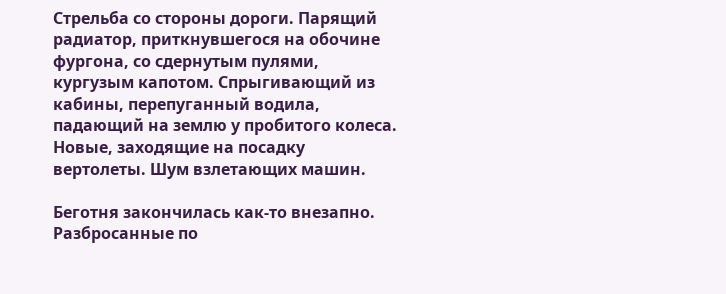Стрельба со стороны дороги. Парящий радиатор, приткнувшегося на обочине фургона, со сдернутым пулями, кургузым капотом. Спрыгивающий из кабины, перепуганный водила, падающий на землю у пробитого колеса. Новые, заходящие на посадку вертолеты. Шум взлетающих машин.

Беготня закончилась как-то внезапно. Разбросанные по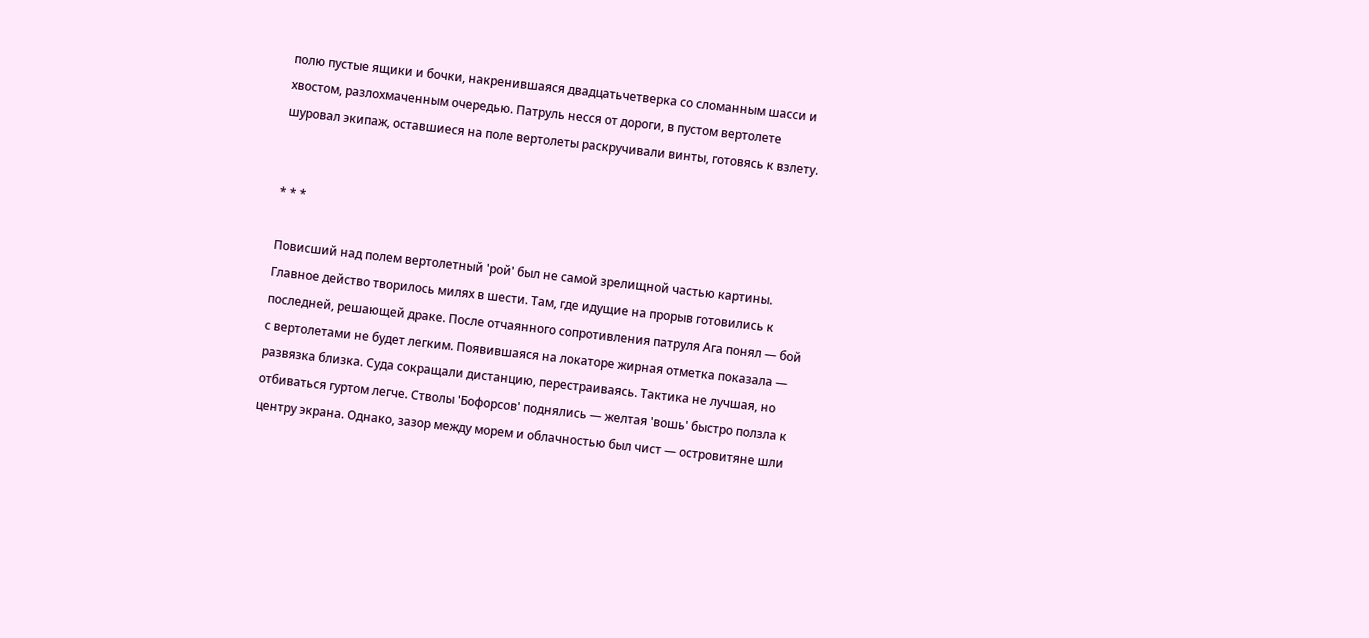полю пустые ящики и бочки, накренившаяся двадцатьчетверка со сломанным шасси и хвостом, разлохмаченным очередью. Патруль несся от дороги, в пустом вертолете шуровал экипаж, оставшиеся на поле вертолеты раскручивали винты, готовясь к взлету.


* * *

Повисший над полем вертолетный 'рой' был не самой зрелищной частью картины. Главное действо творилось милях в шести. Там, где идущие на прорыв готовились к последней, решающей драке. После отчаянного сопротивления патруля Ага понял — бой с вертолетами не будет легким. Появившаяся на локаторе жирная отметка показала — развязка близка. Суда сокращали дистанцию, перестраиваясь. Тактика не лучшая, но отбиваться гуртом легче. Стволы 'Бофорсов' поднялись — желтая 'вошь' быстро ползла к центру экрана. Однако, зазор между морем и облачностью был чист — островитяне шли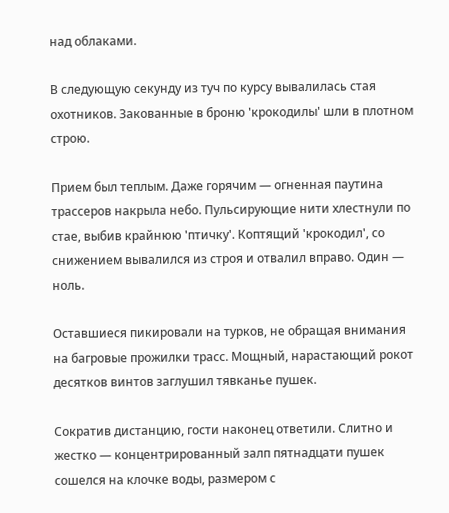над облаками.

В следующую секунду из туч по курсу вывалилась стая охотников. Закованные в броню 'крокодилы' шли в плотном строю.

Прием был теплым. Даже горячим — огненная паутина трассеров накрыла небо. Пульсирующие нити хлестнули по стае, выбив крайнюю 'птичку'. Коптящий 'крокодил', со снижением вывалился из строя и отвалил вправо. Один — ноль.

Оставшиеся пикировали на турков, не обращая внимания на багровые прожилки трасс. Мощный, нарастающий рокот десятков винтов заглушил тявканье пушек.

Сократив дистанцию, гости наконец ответили. Слитно и жестко — концентрированный залп пятнадцати пушек сошелся на клочке воды, размером с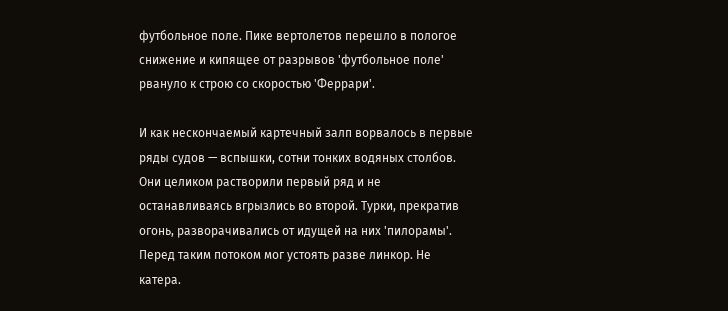футбольное поле. Пике вертолетов перешло в пологое снижение и кипящее от разрывов 'футбольное поле' рвануло к строю со скоростью 'Феррари'.

И как нескончаемый картечный залп ворвалось в первые ряды судов — вспышки, сотни тонких водяных столбов. Они целиком растворили первый ряд и не останавливаясь вгрызлись во второй. Турки, прекратив огонь, разворачивались от идущей на них 'пилорамы'. Перед таким потоком мог устоять разве линкор. Не катера.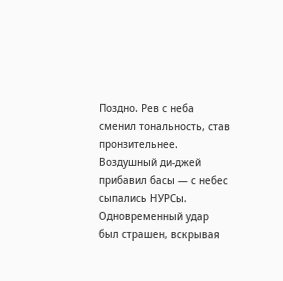Поздно. Рев с неба сменил тональность, став пронзительнее. Воздушный ди-джей прибавил басы — с небес сыпались НУРСы. Одновременный удар был страшен, вскрывая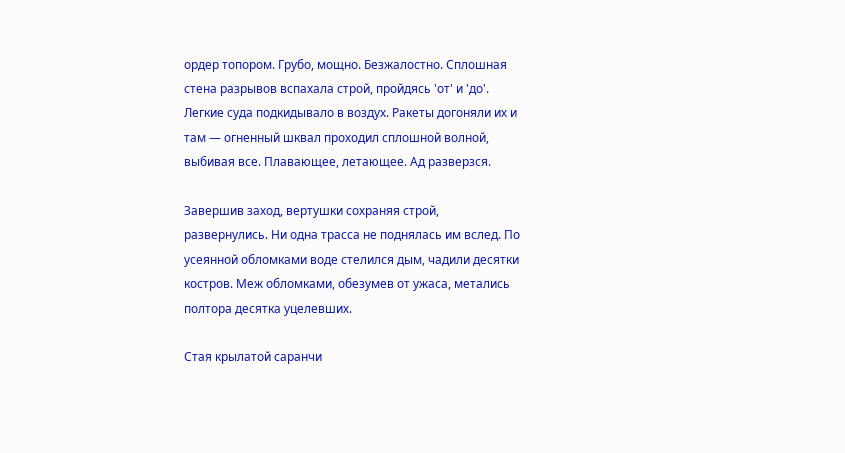ордер топором. Грубо, мощно. Безжалостно. Сплошная стена разрывов вспахала строй, пройдясь 'от' и 'до'. Легкие суда подкидывало в воздух. Ракеты догоняли их и там — огненный шквал проходил сплошной волной, выбивая все. Плавающее, летающее. Ад разверзся.

Завершив заход, вертушки сохраняя строй, развернулись. Ни одна трасса не поднялась им вслед. По усеянной обломками воде стелился дым, чадили десятки костров. Меж обломками, обезумев от ужаса, метались полтора десятка уцелевших.

Стая крылатой саранчи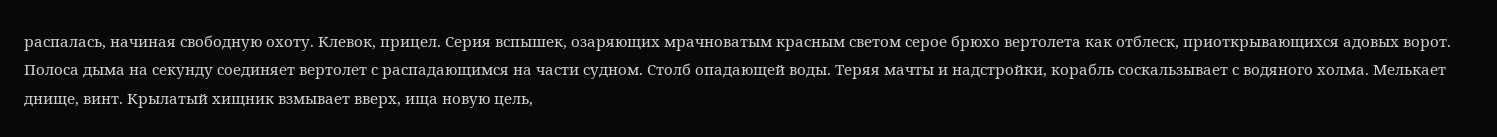распалась, начиная свободную охоту. Клевок, прицел. Серия вспышек, озаряющих мрачноватым красным светом серое брюхо вертолета как отблеск, приоткрывающихся адовых ворот. Полоса дыма на секунду соединяет вертолет с распадающимся на части судном. Столб опадающей воды. Теряя мачты и надстройки, корабль соскальзывает с водяного холма. Мелькает днище, винт. Крылатый хищник взмывает вверх, ища новую цель,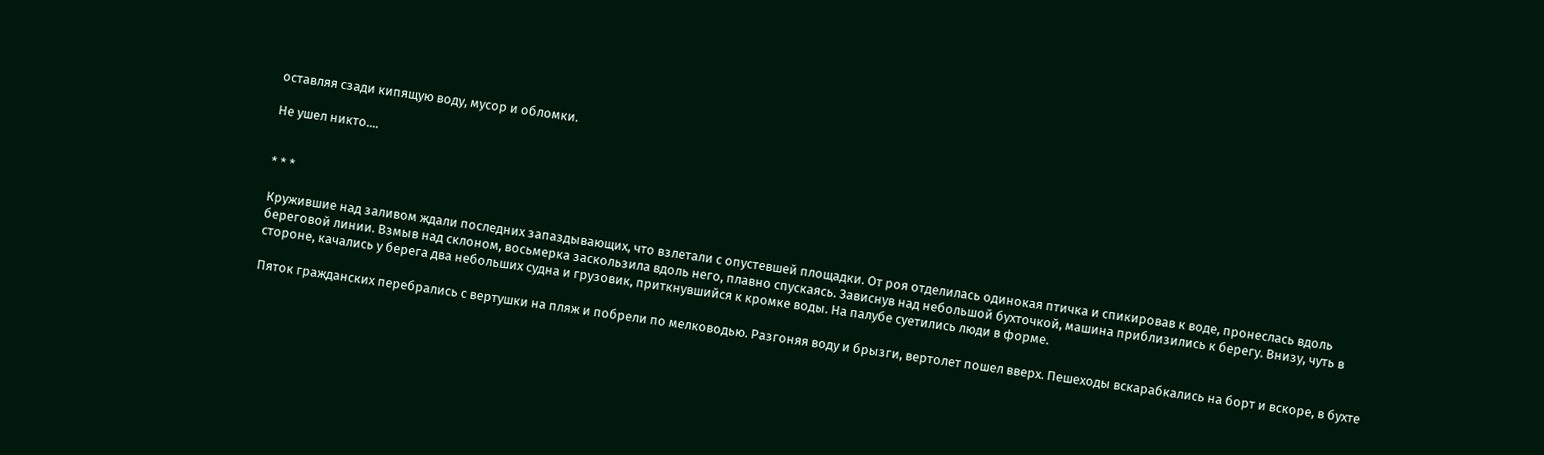оставляя сзади кипящую воду, мусор и обломки.

Не ушел никто....


* * *

Кружившие над заливом ждали последних запаздывающих, что взлетали с опустевшей площадки. От роя отделилась одинокая птичка и спикировав к воде, пронеслась вдоль береговой линии. Взмыв над склоном, восьмерка заскользила вдоль него, плавно спускаясь. Зависнув над небольшой бухточкой, машина приблизились к берегу. Внизу, чуть в стороне, качались у берега два небольших судна и грузовик, приткнувшийся к кромке воды. На палубе суетились люди в форме.

Пяток гражданских перебрались с вертушки на пляж и побрели по мелководью. Разгоняя воду и брызги, вертолет пошел вверх. Пешеходы вскарабкались на борт и вскоре, в бухте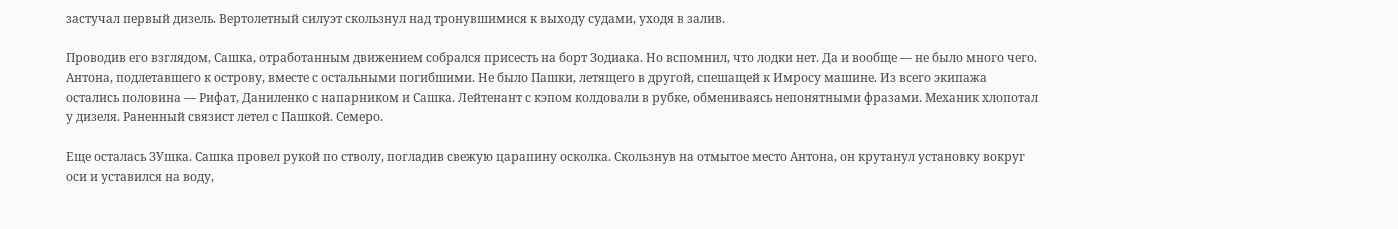застучал первый дизель. Вертолетный силуэт скользнул над тронувшимися к выходу судами, уходя в залив.

Проводив его взглядом, Сашка, отработанным движением собрался присесть на борт Зодиака. Но вспомнил, что лодки нет. Да и вообще — не было много чего. Антона, подлетавшего к острову, вместе с остальными погибшими. Не было Пашки, летящего в другой, спешащей к Имросу машине. Из всего экипажа остались половина — Рифат, Даниленко с напарником и Сашка. Лейтенант с кэпом колдовали в рубке, обмениваясь непонятными фразами. Механик хлопотал у дизеля. Раненный связист летел с Пашкой. Семеро.

Еще осталась ЗУшка. Сашка провел рукой по стволу, погладив свежую царапину осколка. Скользнув на отмытое место Антона, он крутанул установку вокруг оси и уставился на воду,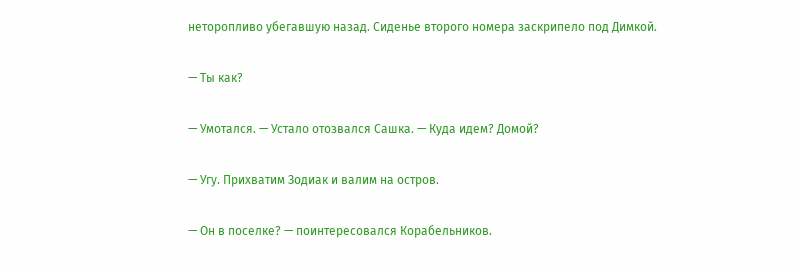неторопливо убегавшую назад. Сиденье второго номера заскрипело под Димкой.

— Ты как?

— Умотался. — Устало отозвался Сашка. — Куда идем? Домой?

— Угу. Прихватим Зодиак и валим на остров.

— Он в поселке? — поинтересовался Корабельников.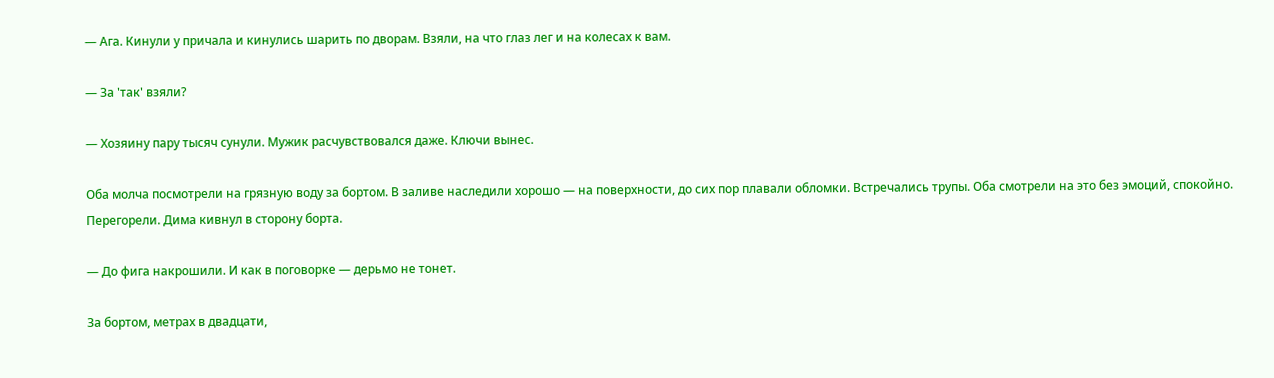— Ага. Кинули у причала и кинулись шарить по дворам. Взяли, на что глаз лег и на колесах к вам.

— За 'так' взяли?

— Хозяину пару тысяч сунули. Мужик расчувствовался даже. Ключи вынес.

Оба молча посмотрели на грязную воду за бортом. В заливе наследили хорошо — на поверхности, до сих пор плавали обломки. Встречались трупы. Оба смотрели на это без эмоций, спокойно. Перегорели. Дима кивнул в сторону борта.

— До фига накрошили. И как в поговорке — дерьмо не тонет.

За бортом, метрах в двадцати,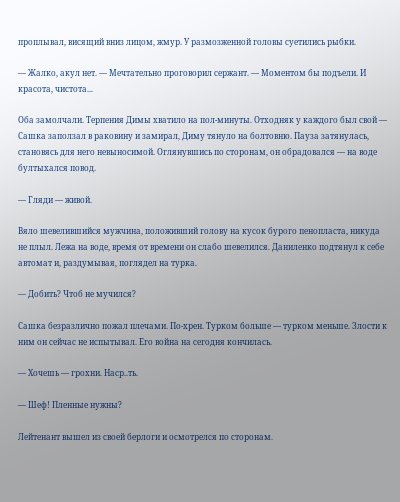проплывал, висящий вниз лицом, жмур. У размозженной головы суетились рыбки.

— Жалко, акул нет. — Мечтательно проговорил сержант. — Моментом бы подъели. И красота, чистота...

Оба замолчали. Терпения Димы хватило на пол-минуты. Отходняк у каждого был свой — Сашка заползал в раковину и замирал, Диму тянуло на болтовню. Пауза затянулась, становясь для него невыносимой. Оглянувшись по сторонам, он обрадовался — на воде бултыхался повод.

— Гляди — живой.

Вяло шевелившийся мужчина, положивший голову на кусок бурого пенопласта, никуда не плыл. Лежа на воде, время от времени он слабо шевелился. Даниленко подтянул к себе автомат и, раздумывая, поглядел на турка.

— Добить? Чтоб не мучился?

Сашка безразлично пожал плечами. По-хрен. Турком больше — турком меньше. Злости к ним он сейчас не испытывал. Его война на сегодня кончилась.

— Хочешь — грохни. Наср..ть.

— Шеф! Пленные нужны?

Лейтенант вышел из своей берлоги и осмотрелся по сторонам.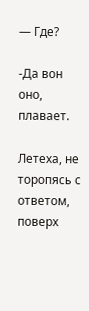— Где?

-Да вон оно, плавает.

Летеха, не торопясь с ответом, поверх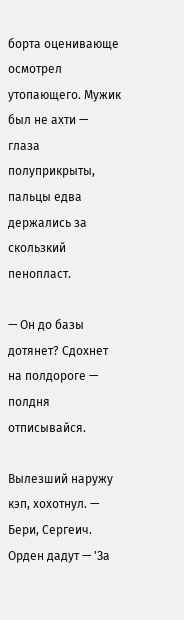борта оценивающе осмотрел утопающего. Мужик был не ахти — глаза полуприкрыты, пальцы едва держались за скользкий пенопласт.

— Он до базы дотянет? Сдохнет на полдороге — полдня отписывайся.

Вылезший наружу кэп, хохотнул. — Бери, Сергеич. Орден дадут — 'За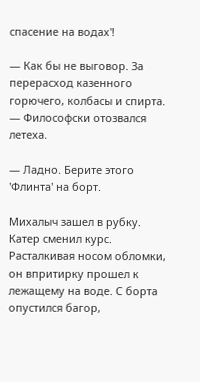спасение на водах'!

— Как бы не выговор. За перерасход казенного горючего, колбасы и спирта. — Философски отозвался летеха.

— Ладно. Берите этого 'Флинта' на борт.

Михалыч зашел в рубку. Катер сменил курс. Расталкивая носом обломки, он впритирку прошел к лежащему на воде. С борта опустился багор,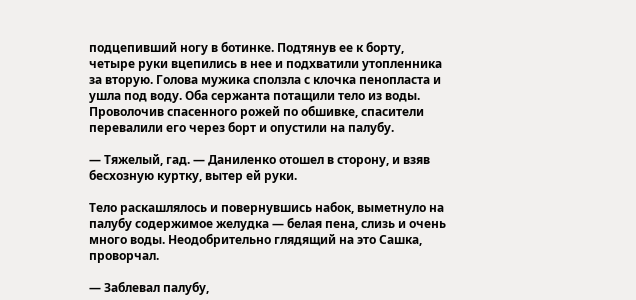подцепивший ногу в ботинке. Подтянув ее к борту, четыре руки вцепились в нее и подхватили утопленника за вторую. Голова мужика сползла с клочка пенопласта и ушла под воду. Оба сержанта потащили тело из воды. Проволочив спасенного рожей по обшивке, спасители перевалили его через борт и опустили на палубу.

— Тяжелый, гад. — Даниленко отошел в сторону, и взяв бесхозную куртку, вытер ей руки.

Тело раскашлялось и повернувшись набок, выметнуло на палубу содержимое желудка — белая пена, слизь и очень много воды. Неодобрительно глядящий на это Сашка, проворчал.

— Заблевал палубу,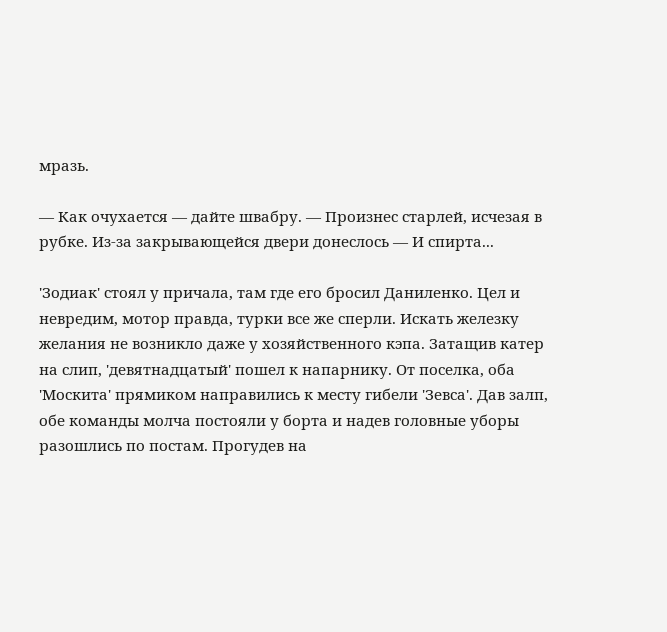мразь.

— Как очухается — дайте швабру. — Произнес старлей, исчезая в рубке. Из-за закрывающейся двери донеслось — И спирта...

'Зодиак' стоял у причала, там где его бросил Даниленко. Цел и невредим, мотор правда, турки все же сперли. Искать железку желания не возникло даже у хозяйственного кэпа. Затащив катер на слип, 'девятнадцатый' пошел к напарнику. От поселка, оба 'Москита' прямиком направились к месту гибели 'Зевса'. Дав залп, обе команды молча постояли у борта и надев головные уборы разошлись по постам. Прогудев на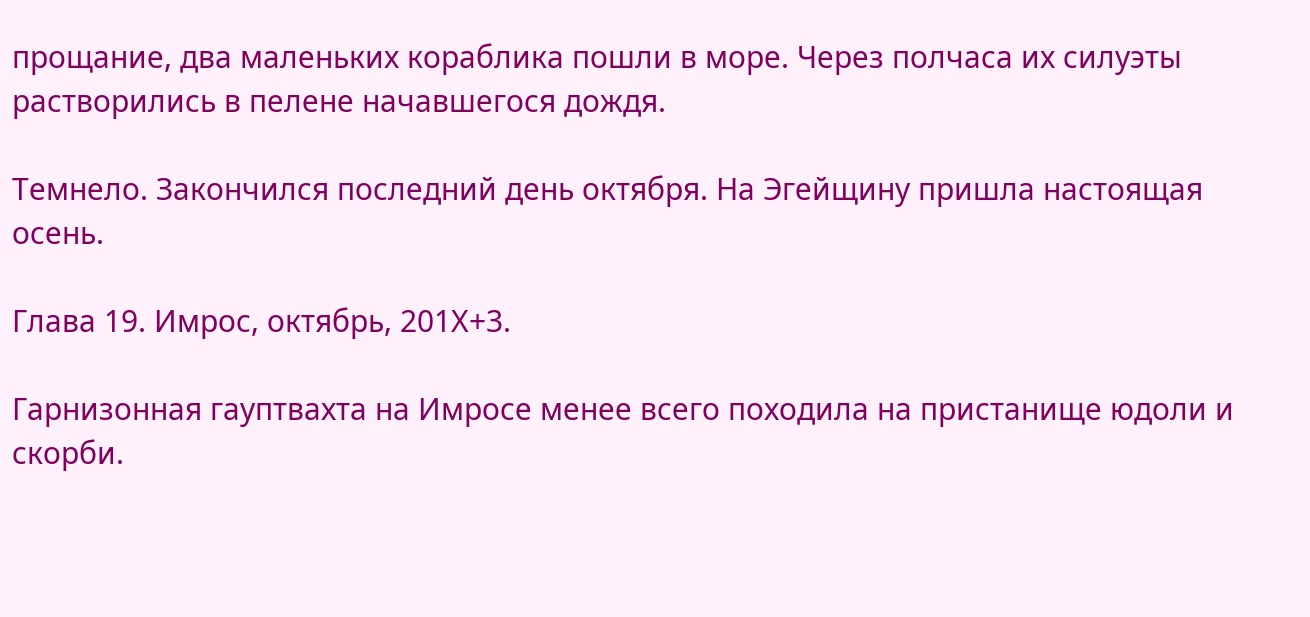прощание, два маленьких кораблика пошли в море. Через полчаса их силуэты растворились в пелене начавшегося дождя.

Темнело. Закончился последний день октября. На Эгейщину пришла настоящая осень.

Глава 19. Имрос, октябрь, 201Х+3.

Гарнизонная гауптвахта на Имросе менее всего походила на пристанище юдоли и скорби.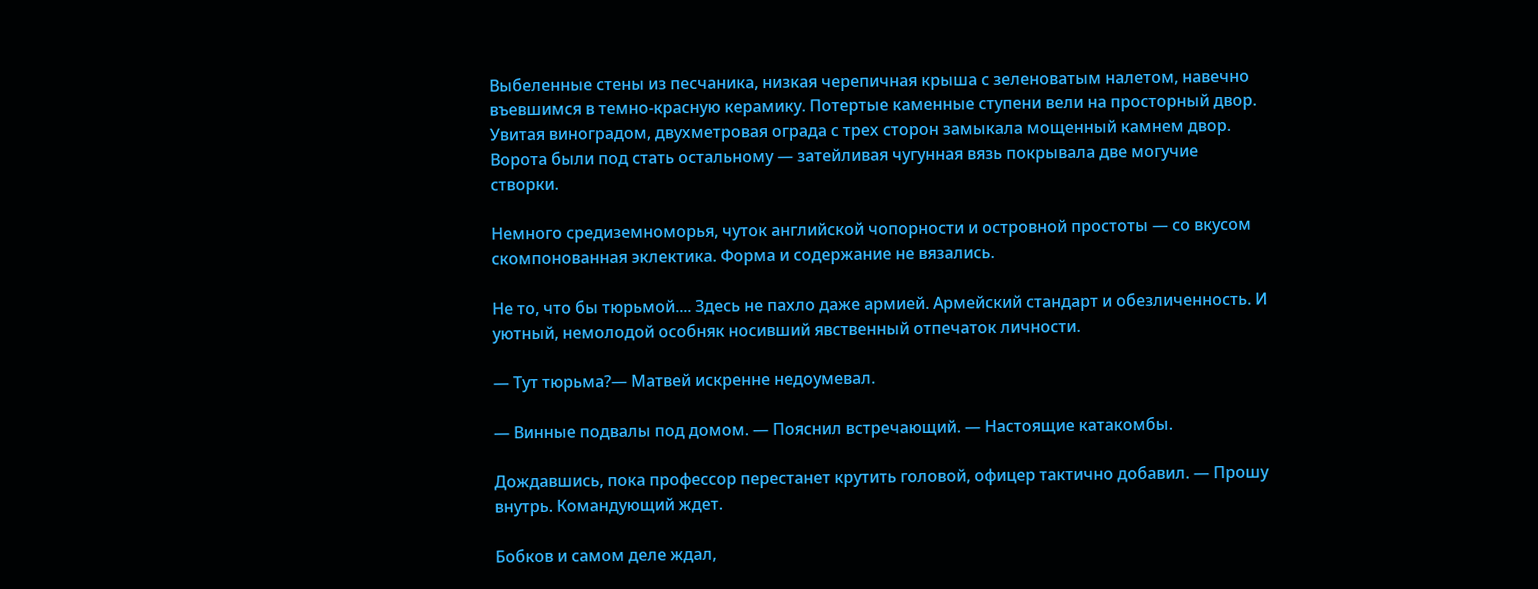Выбеленные стены из песчаника, низкая черепичная крыша с зеленоватым налетом, навечно въевшимся в темно-красную керамику. Потертые каменные ступени вели на просторный двор. Увитая виноградом, двухметровая ограда с трех сторон замыкала мощенный камнем двор. Ворота были под стать остальному — затейливая чугунная вязь покрывала две могучие створки.

Немного средиземноморья, чуток английской чопорности и островной простоты — со вкусом скомпонованная эклектика. Форма и содержание не вязались.

Не то, что бы тюрьмой.... Здесь не пахло даже армией. Армейский стандарт и обезличенность. И уютный, немолодой особняк носивший явственный отпечаток личности.

— Тут тюрьма?— Матвей искренне недоумевал.

— Винные подвалы под домом. — Пояснил встречающий. — Настоящие катакомбы.

Дождавшись, пока профессор перестанет крутить головой, офицер тактично добавил. — Прошу внутрь. Командующий ждет.

Бобков и самом деле ждал,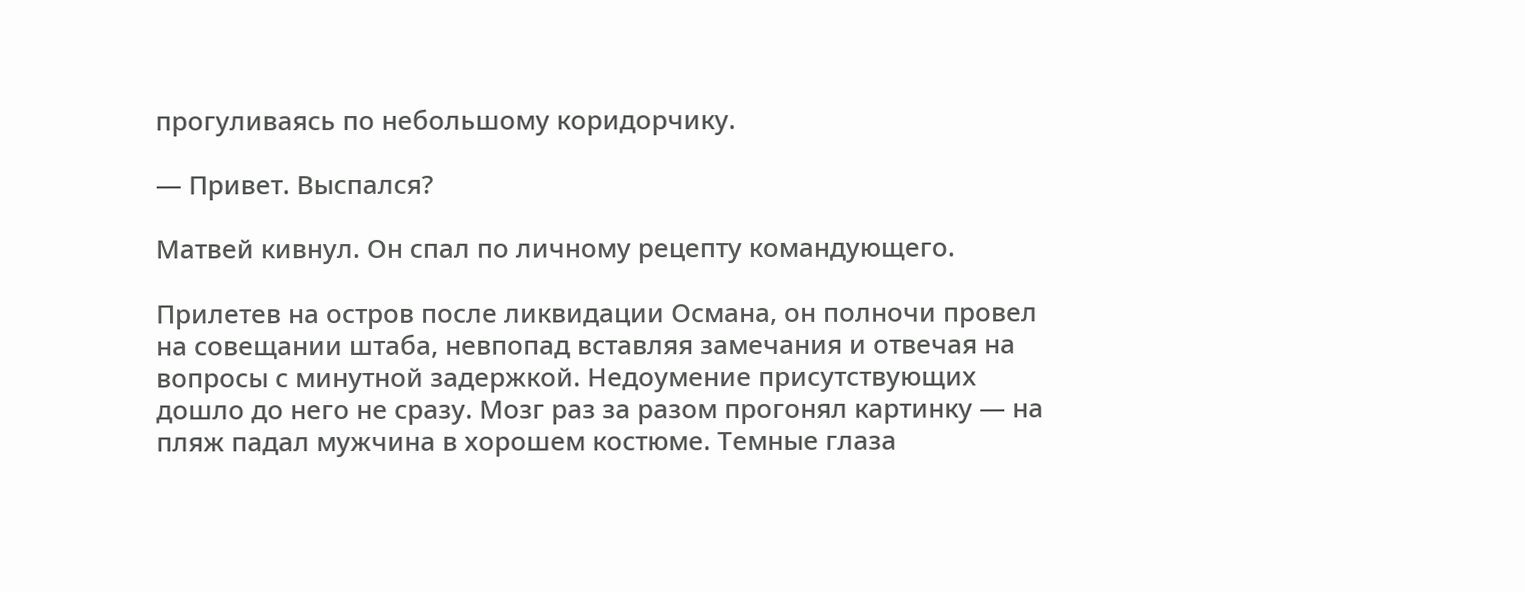прогуливаясь по небольшому коридорчику.

— Привет. Выспался?

Матвей кивнул. Он спал по личному рецепту командующего.

Прилетев на остров после ликвидации Османа, он полночи провел на совещании штаба, невпопад вставляя замечания и отвечая на вопросы с минутной задержкой. Недоумение присутствующих дошло до него не сразу. Мозг раз за разом прогонял картинку — на пляж падал мужчина в хорошем костюме. Темные глаза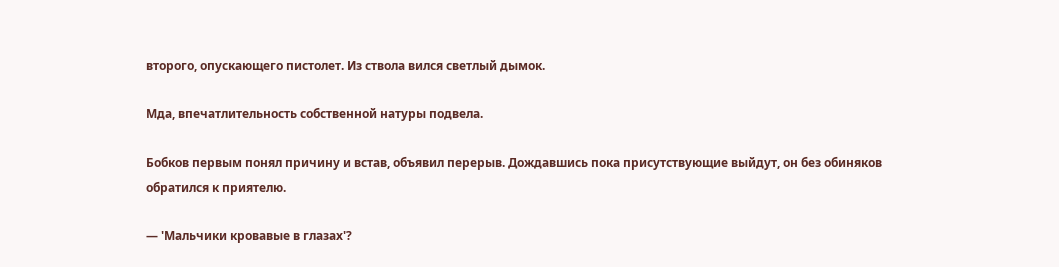второго, опускающего пистолет. Из ствола вился светлый дымок.

Мда, впечатлительность собственной натуры подвела.

Бобков первым понял причину и встав, объявил перерыв. Дождавшись пока присутствующие выйдут, он без обиняков обратился к приятелю.

— 'Мальчики кровавые в глазах'?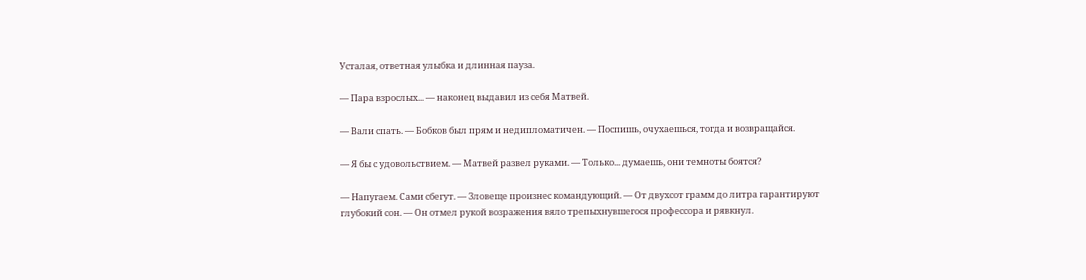Усталая, ответная улыбка и длинная пауза.

— Пара взрослых... — наконец выдавил из себя Матвей.

— Вали спать. — Бобков был прям и недипломатичен. — Поспишь, очухаешься, тогда и возвращайся.

— Я бы с удовольствием. — Матвей развел руками. — Только... думаешь, они темноты боятся?

— Напугаем. Сами сбегут. — Зловеще произнес командующий. — От двухсот грамм до литра гарантируют глубокий сон. — Он отмел рукой возражения вяло трепыхнувшегося профессора и рявкнул.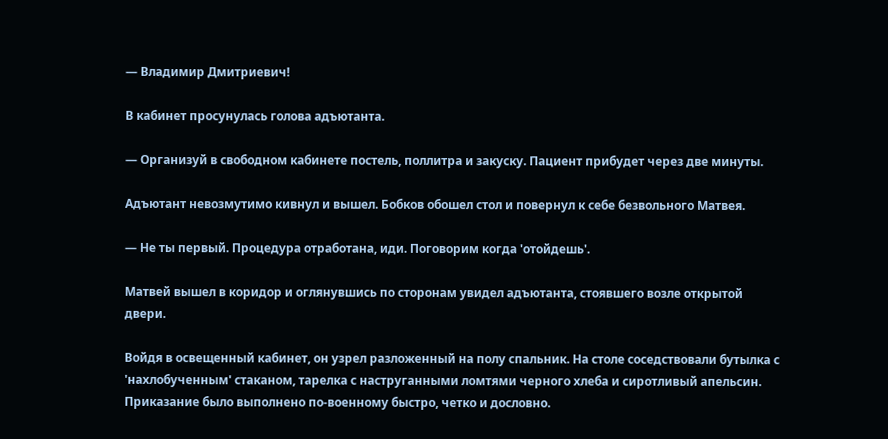— Владимир Дмитриевич!

В кабинет просунулась голова адъютанта.

— Организуй в свободном кабинете постель, поллитра и закуску. Пациент прибудет через две минуты.

Адъютант невозмутимо кивнул и вышел. Бобков обошел стол и повернул к себе безвольного Матвея.

— Не ты первый. Процедура отработана, иди. Поговорим когда 'отойдешь'.

Матвей вышел в коридор и оглянувшись по сторонам увидел адъютанта, стоявшего возле открытой двери.

Войдя в освещенный кабинет, он узрел разложенный на полу спальник. На столе соседствовали бутылка с 'нахлобученным' стаканом, тарелка с наструганными ломтями черного хлеба и сиротливый апельсин. Приказание было выполнено по-военному быстро, четко и дословно.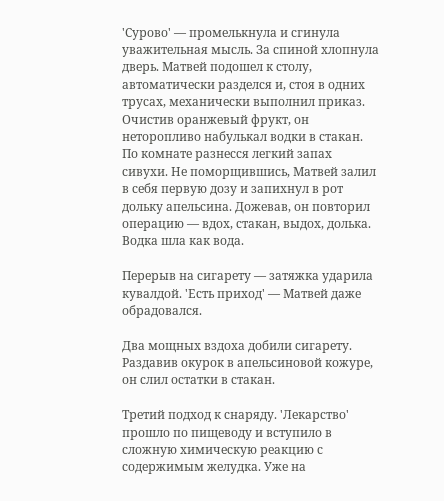'Сурово' — промелькнула и сгинула уважительная мысль. За спиной хлопнула дверь. Матвей подошел к столу, автоматически разделся и, стоя в одних трусах, механически выполнил приказ. Очистив оранжевый фрукт, он неторопливо набулькал водки в стакан. По комнате разнесся легкий запах сивухи. Не поморщившись, Матвей залил в себя первую дозу и запихнул в рот дольку апельсина. Дожевав, он повторил операцию — вдох, стакан, выдох, долька. Водка шла как вода.

Перерыв на сигарету — затяжка ударила кувалдой. 'Есть приход' — Матвей даже обрадовался.

Два мощных вздоха добили сигарету. Раздавив окурок в апельсиновой кожуре, он слил остатки в стакан.

Третий подход к снаряду. 'Лекарство' прошло по пищеводу и вступило в сложную химическую реакцию с содержимым желудка. Уже на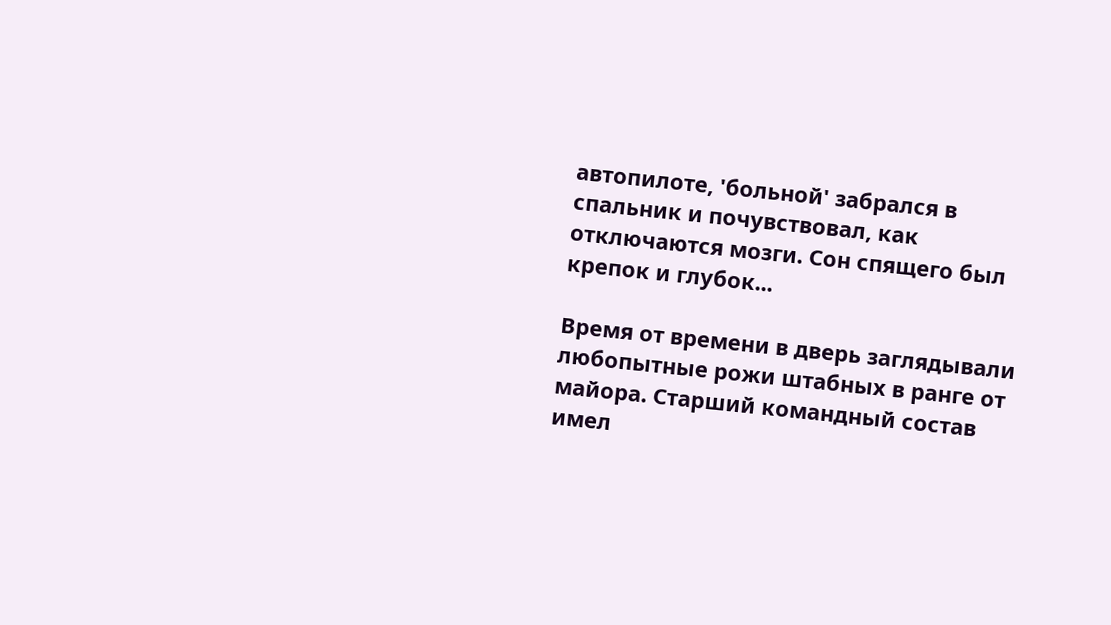автопилоте, 'больной' забрался в спальник и почувствовал, как отключаются мозги. Сон спящего был крепок и глубок...

Время от времени в дверь заглядывали любопытные рожи штабных в ранге от майора. Старший командный состав имел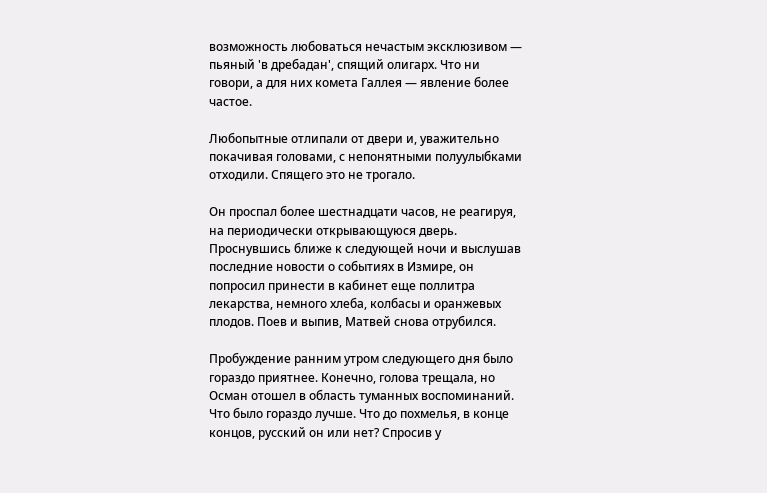возможность любоваться нечастым эксклюзивом — пьяный 'в дребадан', спящий олигарх. Что ни говори, а для них комета Галлея — явление более частое.

Любопытные отлипали от двери и, уважительно покачивая головами, с непонятными полуулыбками отходили. Спящего это не трогало.

Он проспал более шестнадцати часов, не реагируя, на периодически открывающуюся дверь. Проснувшись ближе к следующей ночи и выслушав последние новости о событиях в Измире, он попросил принести в кабинет еще поллитра лекарства, немного хлеба, колбасы и оранжевых плодов. Поев и выпив, Матвей снова отрубился.

Пробуждение ранним утром следующего дня было гораздо приятнее. Конечно, голова трещала, но Осман отошел в область туманных воспоминаний. Что было гораздо лучше. Что до похмелья, в конце концов, русский он или нет? Спросив у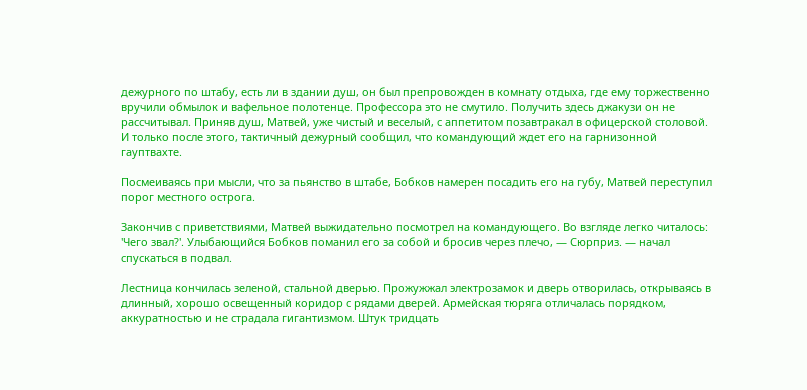дежурного по штабу, есть ли в здании душ, он был препровожден в комнату отдыха, где ему торжественно вручили обмылок и вафельное полотенце. Профессора это не смутило. Получить здесь джакузи он не рассчитывал. Приняв душ, Матвей, уже чистый и веселый, с аппетитом позавтракал в офицерской столовой. И только после этого, тактичный дежурный сообщил, что командующий ждет его на гарнизонной гауптвахте.

Посмеиваясь при мысли, что за пьянство в штабе, Бобков намерен посадить его на губу, Матвей переступил порог местного острога.

Закончив с приветствиями, Матвей выжидательно посмотрел на командующего. Во взгляде легко читалось: 'Чего звал?'. Улыбающийся Бобков поманил его за собой и бросив через плечо, — Сюрприз. — начал спускаться в подвал.

Лестница кончилась зеленой, стальной дверью. Прожужжал электрозамок и дверь отворилась, открываясь в длинный, хорошо освещенный коридор с рядами дверей. Армейская тюряга отличалась порядком, аккуратностью и не страдала гигантизмом. Штук тридцать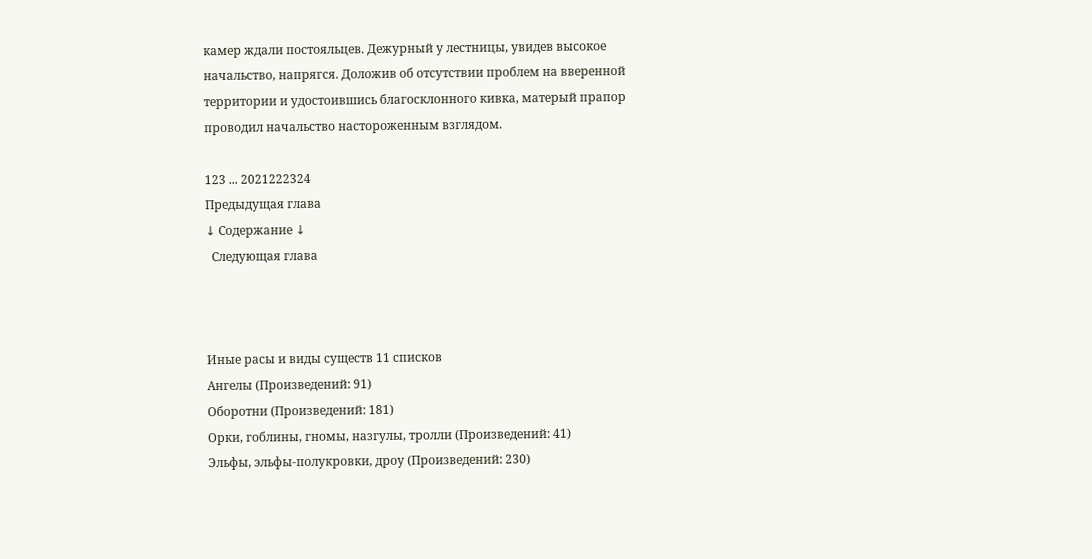камер ждали постояльцев. Дежурный у лестницы, увидев высокое начальство, напрягся. Доложив об отсутствии проблем на вверенной территории и удостоившись благосклонного кивка, матерый прапор проводил начальство настороженным взглядом.

123 ... 2021222324
Предыдущая глава
↓ Содержание ↓
  Следующая глава



Иные расы и виды существ 11 списков
Ангелы (Произведений: 91)
Оборотни (Произведений: 181)
Орки, гоблины, гномы, назгулы, тролли (Произведений: 41)
Эльфы, эльфы-полукровки, дроу (Произведений: 230)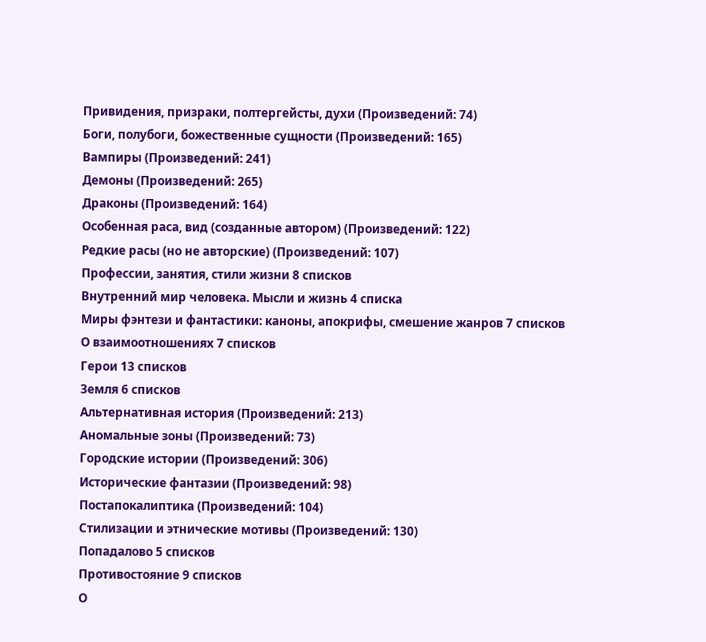Привидения, призраки, полтергейсты, духи (Произведений: 74)
Боги, полубоги, божественные сущности (Произведений: 165)
Вампиры (Произведений: 241)
Демоны (Произведений: 265)
Драконы (Произведений: 164)
Особенная раса, вид (созданные автором) (Произведений: 122)
Редкие расы (но не авторские) (Произведений: 107)
Профессии, занятия, стили жизни 8 списков
Внутренний мир человека. Мысли и жизнь 4 списка
Миры фэнтези и фантастики: каноны, апокрифы, смешение жанров 7 списков
О взаимоотношениях 7 списков
Герои 13 списков
Земля 6 списков
Альтернативная история (Произведений: 213)
Аномальные зоны (Произведений: 73)
Городские истории (Произведений: 306)
Исторические фантазии (Произведений: 98)
Постапокалиптика (Произведений: 104)
Стилизации и этнические мотивы (Произведений: 130)
Попадалово 5 списков
Противостояние 9 списков
О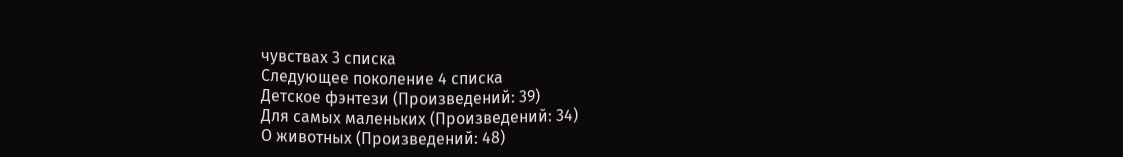чувствах 3 списка
Следующее поколение 4 списка
Детское фэнтези (Произведений: 39)
Для самых маленьких (Произведений: 34)
О животных (Произведений: 48)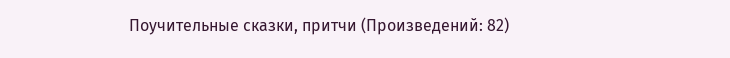Поучительные сказки, притчи (Произведений: 82)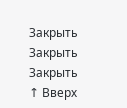Закрыть
Закрыть
Закрыть
↑ Вверх